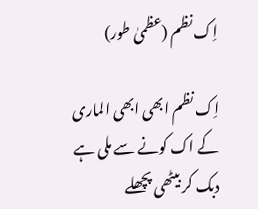اِک نظم (عظمیٰ طور)

اِک نظم ابھی ابھی الماری کے اک کونے سے ملی ہے دبک کر بیٹھی پچھلے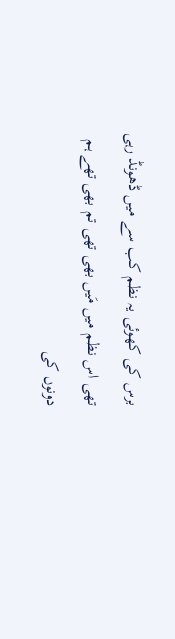برس کی کھوئی یہ نظم کب سے میں ڈھونڈ رہی تھی اس نظم میں مَیں بھی تھی تم بھی تھے ہم دونوں کی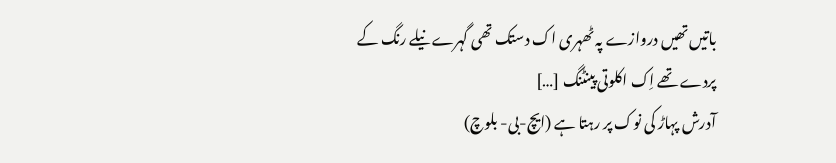باتیں تھیں دروازے پہ ٹھہری اک دستک تھی گہرے نیلے رنگ کے پردے تھے اِک اکلوتی پینٹنگ […]
آدرش پہاڑ کی نوک پر رہتا ہے (ایچ-بی- بلوچ)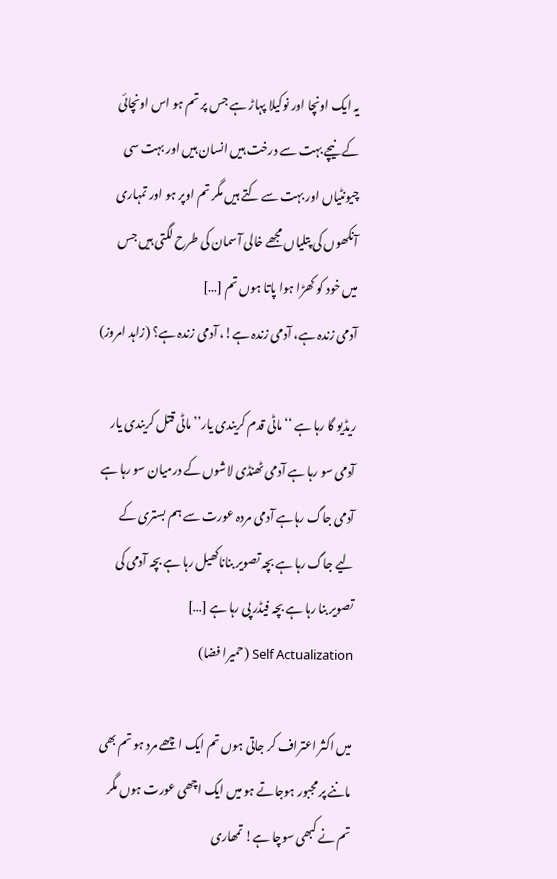یہ ایک اونچا اور نوکیلا پہاڑ ہے جس پر تم ہو اس اونچائی کے نیچے بہت سے درخت ہیں انسان ہیں اور بہت سی چیونٹیاں اور بہت سے کتے ہیں مگر تم اوپر ہو اور تمہاری آنکھوں کی پتلیاں مجھے خالی آسمان کی طرح لگتی ہیں جس میں خود کو کھڑا ہوا پاتا ہوں تم […]
آدمی زندہ ہے، آدمی زندہ ہے!، آدمی زندہ ہے؟ (زاہد امروز)

ریڈیو گا رہا ہے ‘‘ماٹی قدم کریندی یار’’ ماٹی قتل کریندی یار آدمی سو رہا ہے آدمی ٹھنڈی لاشوں کے درمیان سو رہا ہے آدمی جاگ رہاہے آدمی مردہ عورت سے ہم بستری کے لیے جاگ رہا ہے بچہ تصویر بناناکھیل رہا ہے بچہ آدمی کی تصویر بنا رہا ہے بچہ فیڈر پی رہا ہے […]
Self Actualization (حمیرا فضا)

میں اکثر اعتراف کر جاتی ہوں تم ایک اچھے مرد ہو تم بھی ماننے پر مجبور ہوجاتے ہو میں ایک اچھی عورت ہوں مگر تم نے کبھی سوچا ہے! تمھاری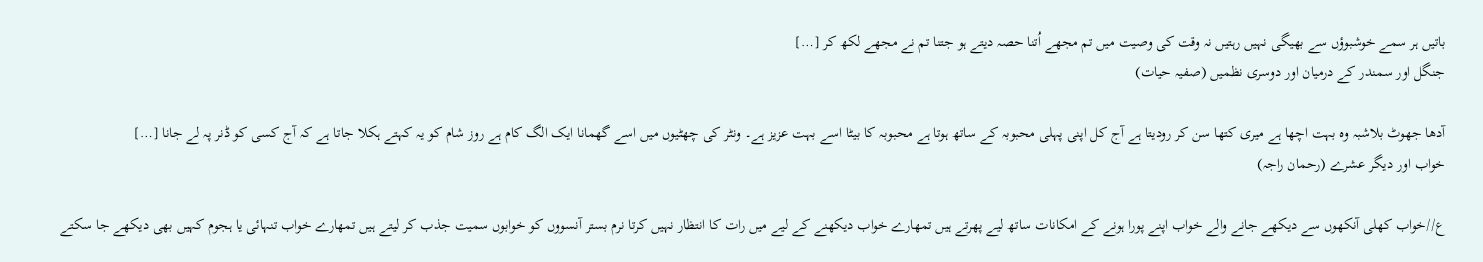باتیں ہر سمے خوشبوؤں سے بھیگی نہیں رہتیں نہ وقت کی وصیت میں تم مجھے اُتنا حصہ دیتے ہو جتنا تم نے مجھے لکھ کر […]
جنگل اور سمندر کے درمیان اور دوسری نظمیں (صفیہ حیات)

آدھا جھوٹ بلاشبہ وہ بہت اچھا ہے میری کتھا سن کر رودیتا ہے آج کل اپنی پہلی محبوبہ کے ساتھ ہوتا ہے محبوبہ کا بیٹا اسے بہت عزیز ہے۔ ونٹر کی چھٹیوں میں اسے گھمانا ایک الگ کام ہے روز شام کو یہ کہتے ہکلا جاتا ہے کہ آج کسی کو ڈنر پہ لے جانا […]
خواب اور دیگر عشرے (رحمان راجہ)

ع//خواب کھلی آنکھوں سے دیکھے جانے والے خواب اپنے پورا ہونے کے امکانات ساتھ لیے پھرتے ہیں تمھارے خواب دیکھنے کے لیے میں رات کا انتظار نہیں کرتا نرم بستر آنسووں کو خوابوں سمیت جذب کر لیتے ہیں تمھارے خواب تنہائی یا ہجوم کہیں بھی دیکھے جا سکتے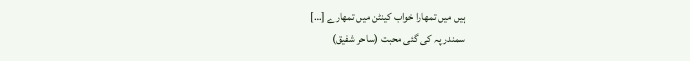ہیں میں تمھارا خواب کینٹن میں تمھارے […]
سمندر پہ کی گئی محبت (ساحر شفیق)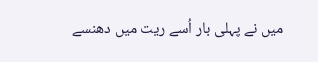میں نے پہلی بار اُسے ریت میں دھنسے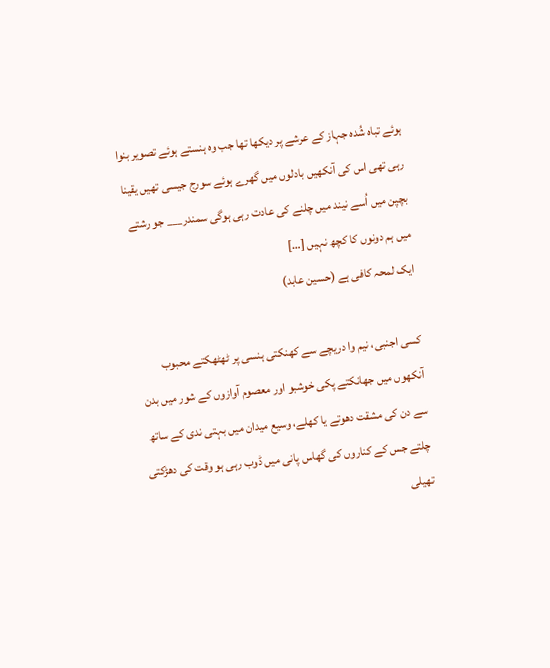ہوئے تباہ شُدہ جہاز کے عرشے پر دیکھا تھا جب وہ ہنستے ہوئے تصویر بنوا رہی تھی اس کی آنکھیں بادلوں میں گھرے ہوئے سورج جیسی تھیں یقینا بچپن میں اُسے نیند میں چلنے کی عادت رہی ہوگی سمندر___ جو رشتے میں ہم دونوں کا کچھ نہیں […]
ایک لمحہ کافی ہے (حسین عابد)

کسی اجنبی، نیم وا دریچے سے کھنکتی ہنسی پر ٹھٹھکتے محبوب آنکھوں میں جھانکتے پکی خوشبو اور معصوم آوازوں کے شور میں بدن سے دن کی مشقت دھوتے یا کھلے، وسیع میدان میں بہتی ندی کے ساتھ چلتے جس کے کناروں کی گھاس پانی میں ڈوب رہی ہو وقت کی دھڑکتی تھیلی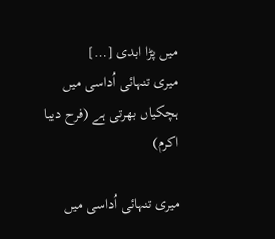میں پڑا ابدی […]
میری تنہائی اُداسی میں ہچکیاں بھرتی ہے (فرح دیبا اکرم)

میری تنہائی اُداسی میں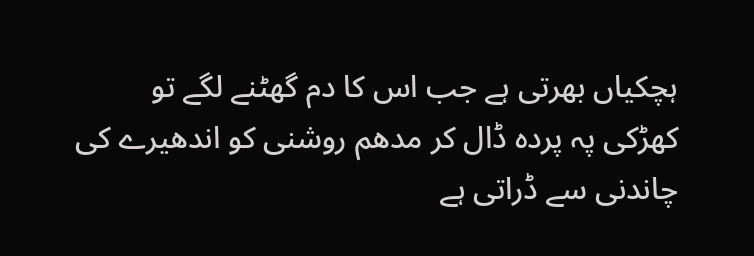ہچکیاں بھرتی ہے جب اس کا دم گھٹنے لگے تو کھڑکی پہ پردہ ڈال کر مدھم روشنی کو اندھیرے کی چاندنی سے ڈراتی ہے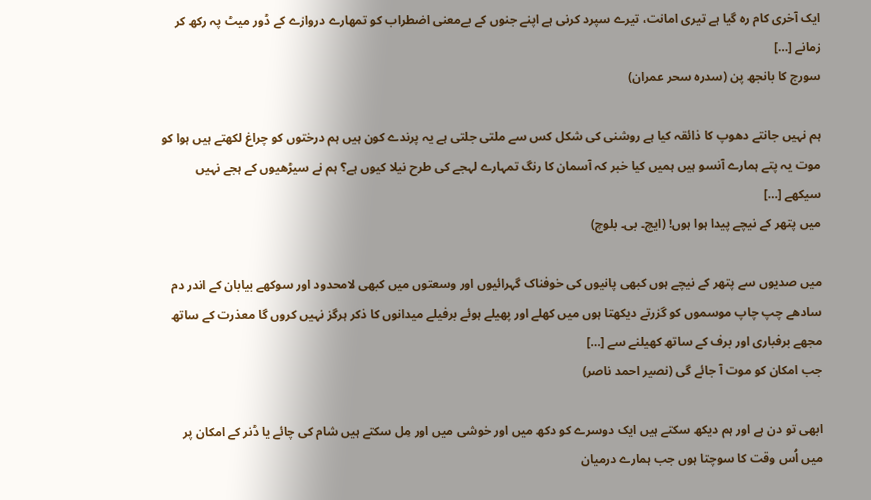ایک آخری کام رہ گیا ہے تیری امانت، تیرے سپرد کرنی ہے اپنے جنوں کے بےمعنی اضطراب کو تمھارے دروازے کے ڈور میٹ پہ رکھ کر زمانے […]
سورج کا بانجھ پن (سدرہ سحر عمران)

ہم نہیں جانتے دھوپ کا ذائقہ کیا ہے روشنی کی شکل کس سے ملتی جلتی ہے یہ پرندے کون ہیں ہم درختوں کو چراغ لکھتے ہیں ہوا کو موت یہ پتے ہمارے آنسو ہیں ہمیں کیا خبر کہ آسمان کا رنگ تمہارے لہجے کی طرح نیلا کیوں ہے؟ ہم نے سیڑھیوں کے ہجے نہیں سیکھے […]
میں پتھر کے نیچے پیدا ہوا ہوں! (ایچ۔ بی۔ بلوچ)

میں صدیوں سے پتھر کے نیچے ہوں کبھی پانیوں کی خوفناک گہرائیوں اور وسعتوں میں کبھی لامحدود اور سوکھے بیابان کے اندر دم سادھے چپ چاپ موسموں کو گزرتے دیکھتا ہوں میں کھلے اور پھیلے ہوئے برفیلے میدانوں کا ذکر ہرگز نہیں کروں گا معذرت کے ساتھ مجھے برفباری اور برف کے ساتھ کھیلنے سے […]
جب امکان کو موت آ جائے گی (نصیر احمد ناصر)

ابھی تو دن ہے اور ہم دیکھ سکتے ہیں ایک دوسرے کو دکھ میں اور خوشی میں اور مِل سکتے ہیں شام کی چائے یا ڈنر کے امکان پر میں اُس وقت کا سوچتا ہوں جب ہمارے درمیان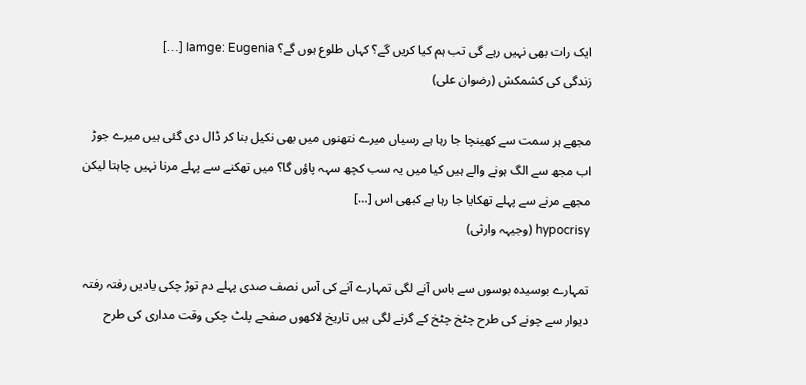ایک رات بھی نہیں رہے گی تب ہم کیا کریں گے؟ کہاں طلوع ہوں گے؟ Iamge: Eugenia […]
زندگی کی کشمکش (رضوان علی)

مجھے ہر سمت سے کھینچا جا رہا ہے رسیاں میرے نتھنوں میں بھی نکیل بنا کر ڈال دی گئی ہیں میرے جوڑ اب مجھ سے الگ ہونے والے ہیں کیا میں یہ سب کچھ سہہ پاؤں گا؟ میں تھکنے سے پہلے مرنا نہیں چاہتا لیکن مجھے مرنے سے پہلے تھکایا جا رہا ہے کبھی اس […]
hypocrisy (وجیہہ وارثی)

تمہارے بوسیدہ بوسوں سے باس آنے لگی تمہارے آنے کی آس نصف صدی پہلے دم توڑ چکی یادیں رفتہ رفتہ دیوار سے چونے کی طرح چٹخ چٹخ کے گرنے لگی ہیں تاریخ لاکھوں صفحے پلٹ چکی وقت مداری کی طرح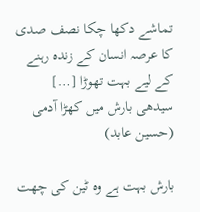تماشے دکھا چکا نصف صدی کا عرصہ انسان کے زندہ رہنے کے لیے بہت تھوڑا […]
سیدھی بارش میں کھڑا آدمی (حسین عابد)

بارش بہت ہے وہ ٹین کی چھت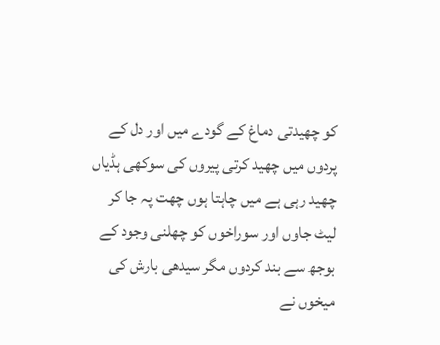کو چھیدتی دماغ کے گودے میں اور دل کے پردوں میں چھید کرتی پیروں کی سوکھی ہڈیاں چھید رہی ہے میں چاہتا ہوں چھت پہ جا کر لیٹ جاوں اور سوراخوں کو چھلنی وجود کے بوجھ سے بند کردوں مگر سیدھی بارش کی میخوں نے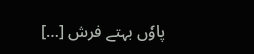پاوٗں بہتے فرش […]